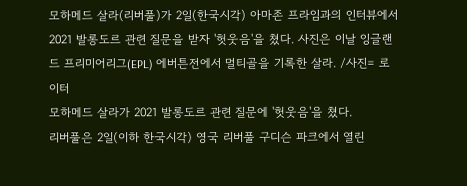모하메드 살라(리버풀)가 2일(한국시각) 아마존 프라임과의 인터뷰에서 2021 발롱도르 관련 질문을 받자 '헛웃음'을 쳤다. 사진은 이날 잉글랜드 프리미어리그(EPL) 에버튼전에서 멀티골을 기록한 살라. /사진= 로이터
모하메드 살라가 2021 발롱도르 관련 질문에 '헛웃음'을 쳤다.
리버풀은 2일(이하 한국시각) 영국 리버풀 구디슨 파크에서 열린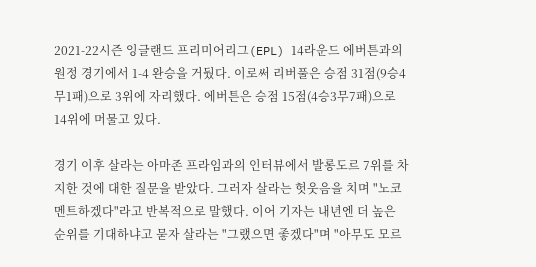2021-22시즌 잉글랜드 프리미어리그(EPL) 14라운드 에버튼과의 원정 경기에서 1-4 완승을 거뒀다. 이로써 리버풀은 승점 31점(9승4무1패)으로 3위에 자리했다. 에버튼은 승점 15점(4승3무7패)으로 14위에 머물고 있다.

경기 이후 살라는 아마존 프라임과의 인터뷰에서 발롱도르 7위를 차지한 것에 대한 질문을 받았다. 그러자 살라는 헛웃음을 치며 "노코멘트하겠다"라고 반복적으로 말했다. 이어 기자는 내년엔 더 높은 순위를 기대하냐고 묻자 살라는 "그랬으면 좋겠다"며 "아무도 모르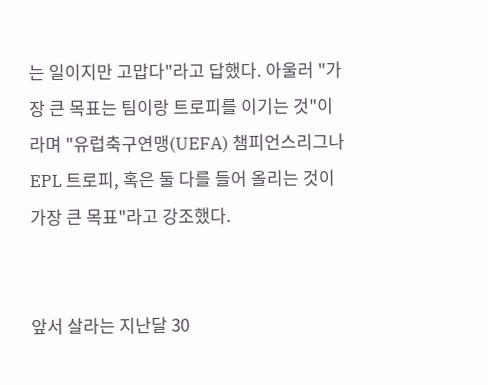는 일이지만 고맙다"라고 답했다. 아울러 "가장 큰 목표는 팀이랑 트로피를 이기는 것"이라며 "유럽축구연맹(UEFA) 챔피언스리그나 EPL 트로피, 혹은 둘 다를 들어 올리는 것이 가장 큰 목표"라고 강조했다.


앞서 살라는 지난달 30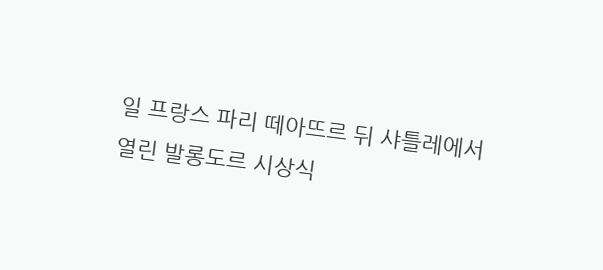일 프랑스 파리 떼아뜨르 뒤 샤틀레에서 열린 발롱도르 시상식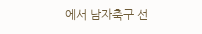에서 남자축구 선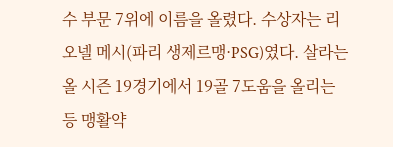수 부문 7위에 이름을 올렸다. 수상자는 리오넬 메시(파리 생제르맹·PSG)였다. 살라는 올 시즌 19경기에서 19골 7도움을 올리는 등 맹활약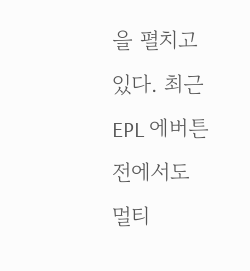을 펼치고 있다. 최근 EPL 에버튼전에서도 멀티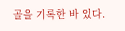골을 기록한 바 있다.